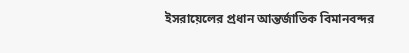ইসরায়েলের প্রধান আন্তর্জাতিক বিমানবন্দর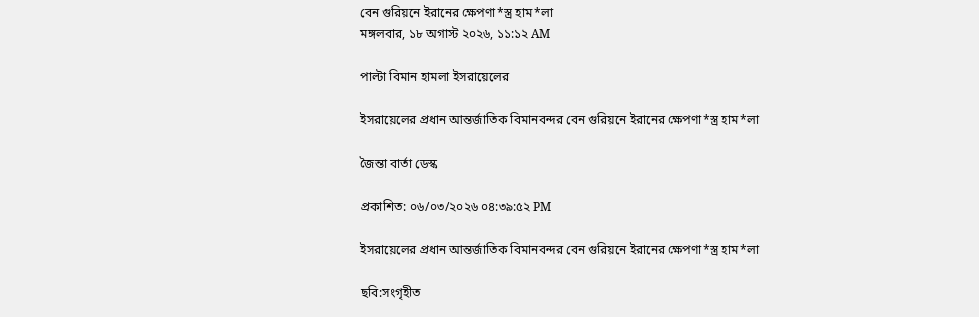বেন গুরিয়নে ইরানের ক্ষেপণা*স্ত্র হাম*লা
মঙ্গলবার, ১৮ অগাস্ট ২০২৬, ১১:১২ AM

পাল্টা বিমান হামলা ইসরায়েলের

ইসরায়েলের প্রধান আন্তর্জাতিক বিমানবন্দর বেন গুরিয়নে ইরানের ক্ষেপণা*স্ত্র হাম*লা

জৈন্তা বার্তা ডেস্ক

প্রকাশিত: ০৬/০৩/২০২৬ ০৪:৩৯:৫২ PM

ইসরায়েলের প্রধান আন্তর্জাতিক বিমানবন্দর বেন গুরিয়নে ইরানের ক্ষেপণা*স্ত্র হাম*লা

ছবি:সংগৃহীত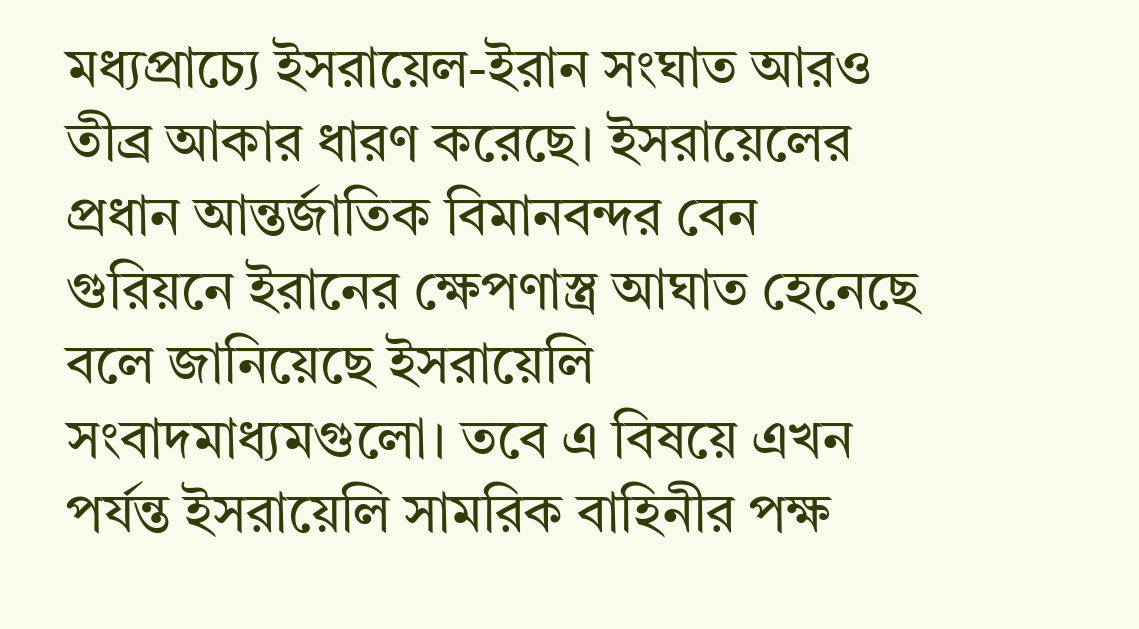মধ্যপ্রাচ্যে ইসরায়েল-ইরান সংঘাত আরও তীব্র আকার ধারণ করেছে। ইসরায়েলের প্রধান আন্তর্জাতিক বিমানবন্দর বেন গুরিয়নে ইরানের ক্ষেপণাস্ত্র আঘাত হেনেছে বলে জানিয়েছে ইসরায়েলি সংবাদমাধ্যমগুলো। তবে এ বিষয়ে এখন পর্যন্ত ইসরায়েলি সামরিক বাহিনীর পক্ষ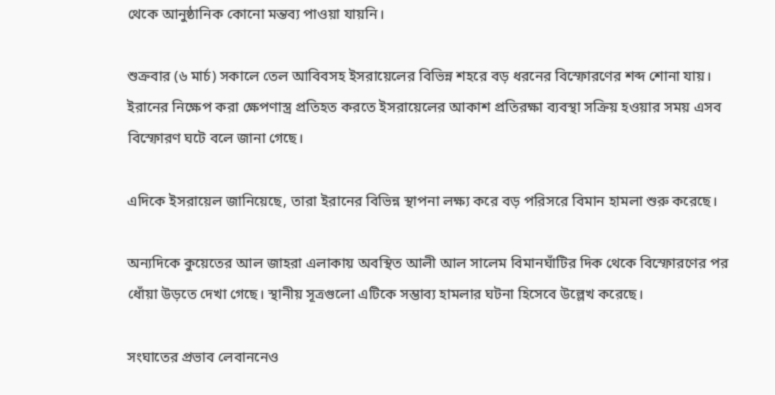থেকে আনুষ্ঠানিক কোনো মন্তব্য পাওয়া যায়নি।

শুক্রবার (৬ মার্চ) সকালে তেল আবিবসহ ইসরায়েলের বিভিন্ন শহরে বড় ধরনের বিস্ফোরণের শব্দ শোনা যায়। ইরানের নিক্ষেপ করা ক্ষেপণাস্ত্র প্রতিহত করতে ইসরায়েলের আকাশ প্রতিরক্ষা ব্যবস্থা সক্রিয় হওয়ার সময় এসব বিস্ফোরণ ঘটে বলে জানা গেছে।

এদিকে ইসরায়েল জানিয়েছে, তারা ইরানের বিভিন্ন স্থাপনা লক্ষ্য করে বড় পরিসরে বিমান হামলা শুরু করেছে।

অন্যদিকে কুয়েতের আল জাহরা এলাকায় অবস্থিত আলী আল সালেম বিমানঘাঁটির দিক থেকে বিস্ফোরণের পর ধোঁয়া উড়তে দেখা গেছে। স্থানীয় সূত্রগুলো এটিকে সম্ভাব্য হামলার ঘটনা হিসেবে উল্লেখ করেছে।

সংঘাতের প্রভাব লেবাননেও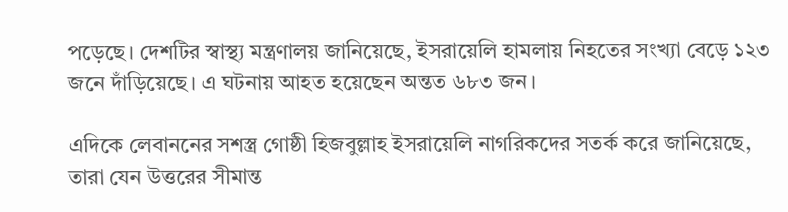পড়েছে। দেশটির স্বাস্থ্য মন্ত্রণালয় জানিয়েছে, ইসরায়েলি হামলায় নিহতের সংখ্যা বেড়ে ১২৩ জনে দাঁড়িয়েছে। এ ঘটনায় আহত হয়েছেন অন্তত ৬৮৩ জন।

এদিকে লেবাননের সশস্ত্র গোষ্ঠী হিজবুল্লাহ ইসরায়েলি নাগরিকদের সতর্ক করে জানিয়েছে, তারা যেন উত্তরের সীমান্ত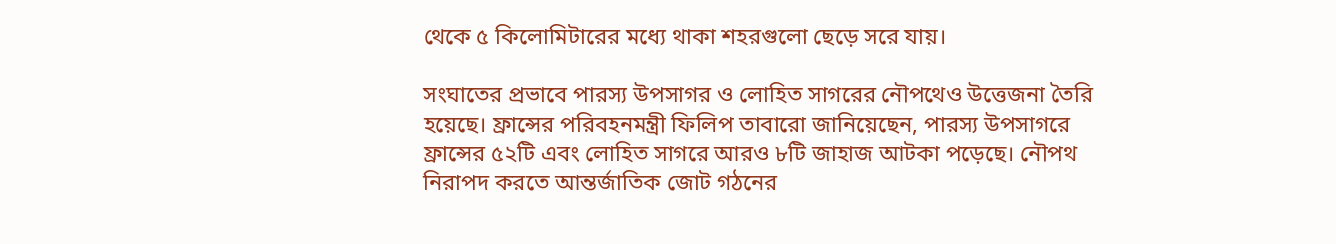থেকে ৫ কিলোমিটারের মধ্যে থাকা শহরগুলো ছেড়ে সরে যায়।

সংঘাতের প্রভাবে পারস্য উপসাগর ও লোহিত সাগরের নৌপথেও উত্তেজনা তৈরি হয়েছে। ফ্রান্সের পরিবহনমন্ত্রী ফিলিপ তাবারো জানিয়েছেন, পারস্য উপসাগরে ফ্রান্সের ৫২টি এবং লোহিত সাগরে আরও ৮টি জাহাজ আটকা পড়েছে। নৌপথ নিরাপদ করতে আন্তর্জাতিক জোট গঠনের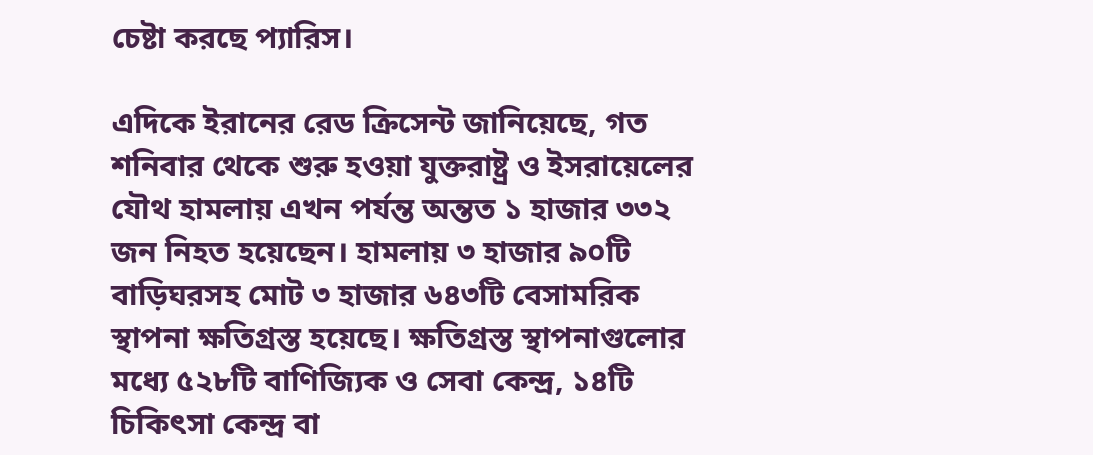চেষ্টা করছে প্যারিস।

এদিকে ইরানের রেড ক্রিসেন্ট জানিয়েছে, গত শনিবার থেকে শুরু হওয়া যুক্তরাষ্ট্র ও ইসরায়েলের যৌথ হামলায় এখন পর্যন্ত অন্তত ১ হাজার ৩৩২ জন নিহত হয়েছেন। হামলায় ৩ হাজার ৯০টি বাড়িঘরসহ মোট ৩ হাজার ৬৪৩টি বেসামরিক স্থাপনা ক্ষতিগ্রস্ত হয়েছে। ক্ষতিগ্রস্ত স্থাপনাগুলোর মধ্যে ৫২৮টি বাণিজ্যিক ও সেবা কেন্দ্র, ১৪টি চিকিৎসা কেন্দ্র বা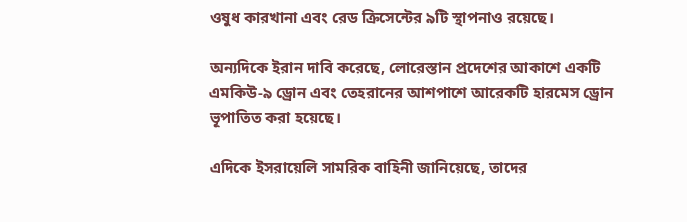ওষুধ কারখানা এবং রেড ক্রিসেন্টের ৯টি স্থাপনাও রয়েছে।

অন্যদিকে ইরান দাবি করেছে, লোরেস্তান প্রদেশের আকাশে একটি এমকিউ-৯ ড্রোন এবং তেহরানের আশপাশে আরেকটি হারমেস ড্রোন ভূপাতিত করা হয়েছে।

এদিকে ইসরায়েলি সামরিক বাহিনী জানিয়েছে, তাদের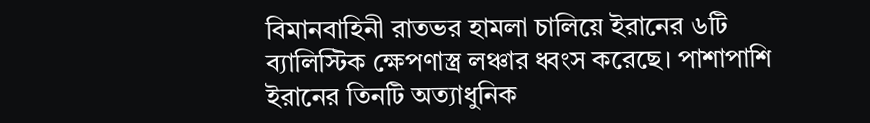বিমানবাহিনী রাতভর হামলা চালিয়ে ইরানের ৬টি ব্যালিস্টিক ক্ষেপণাস্ত্র লঞ্চার ধ্বংস করেছে। পাশাপাশি ইরানের তিনটি অত্যাধুনিক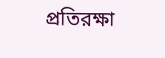প্রতিরক্ষা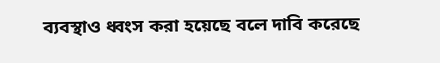ব্যবস্থাও ধ্বংস করা হয়েছে বলে দাবি করেছে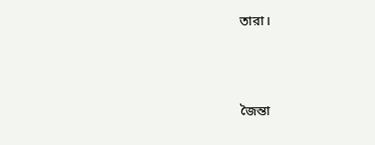তারা।





জৈন্তা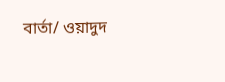বার্তা/ ওয়াদুদ